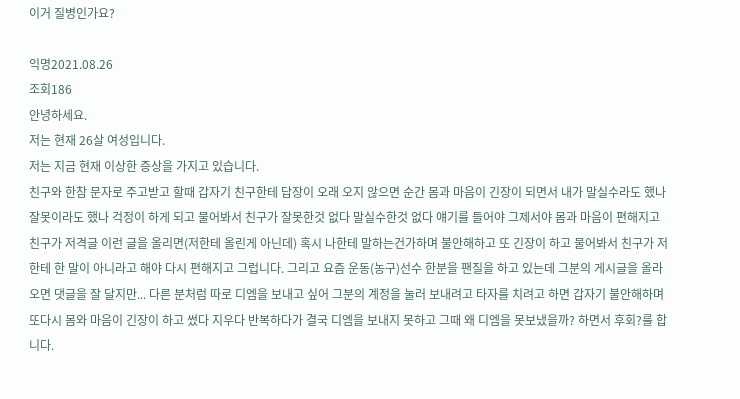이거 질병인가요?

익명2021.08.26
조회186
안녕하세요.
저는 현재 26살 여성입니다.
저는 지금 현재 이상한 증상을 가지고 있습니다.
친구와 한참 문자로 주고받고 할때 갑자기 친구한테 답장이 오래 오지 않으면 순간 몸과 마음이 긴장이 되면서 내가 말실수라도 했나 잘못이라도 했나 걱정이 하게 되고 물어봐서 친구가 잘못한것 없다 말실수한것 없다 얘기를 들어야 그제서야 몸과 마음이 편해지고 친구가 저격글 이런 글을 올리면(저한테 올린게 아닌데) 혹시 나한테 말하는건가하며 불안해하고 또 긴장이 하고 물어봐서 친구가 저한테 한 말이 아니라고 해야 다시 편해지고 그럽니다. 그리고 요즘 운동(농구)선수 한분을 팬질을 하고 있는데 그분의 게시글을 올라오면 댓글을 잘 달지만... 다른 분처럼 따로 디엠을 보내고 싶어 그분의 계정을 눌러 보내려고 타자를 치려고 하면 갑자기 불안해하며 또다시 몸와 마음이 긴장이 하고 썼다 지우다 반복하다가 결국 디엠을 보내지 못하고 그때 왜 디엠을 못보냈을까? 하면서 후회?를 합니다.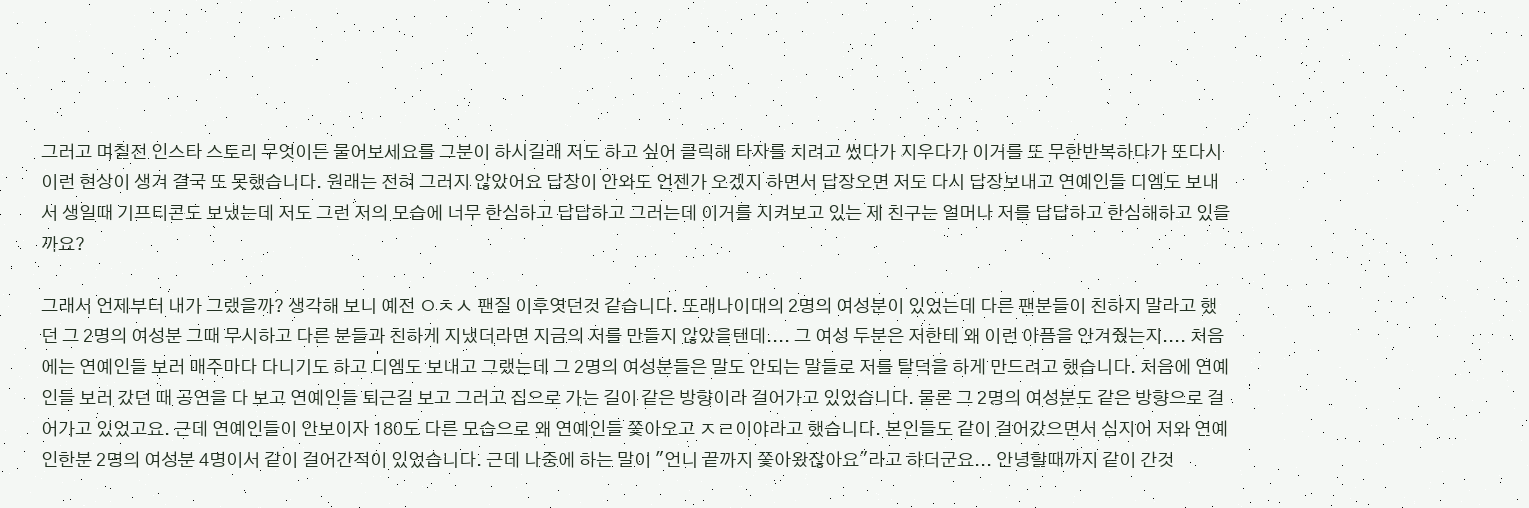그러고 며칠전 인스타 스토리 무엇이든 물어보세요를 그분이 하시길래 저도 하고 싶어 클릭해 타자를 치려고 썼다가 지우다가 이거를 또 무한반복하다가 또다시 이런 현상이 생겨 결국 또 못했습니다. 원래는 전혀 그러지 않았어요 답장이 안와도 언젠가 오겠지 하면서 답장오면 저도 다시 답장보내고 연예인들 디엠도 보내서 생일때 기프티콘도 보냈는데 저도 그런 저의 모습에 너무 한심하고 답답하고 그러는데 이거를 지켜보고 있는 제 친구는 얼머나 저를 답답하고 한심해하고 있을까요?

그래서 언제부터 내가 그랬을까? 생각해 보니 예전 ㅇㅊㅅ 팬질 이후엿던것 같습니다. 또래나이대의 2명의 여성분이 있었는데 다른 팬분들이 친하지 말라고 했던 그 2명의 여성분 그때 무시하고 다른 분들과 친하게 지냈더라면 지금의 저를 만들지 않았을텐데.... 그 여성 두분은 저한테 왜 이런 아픔을 안겨줬는지.... 처음에는 연예인들 보러 매주마다 다니기도 하고 디엠도 보내고 그랬는데 그 2명의 여성분들은 말도 안되는 말들로 저를 탈덕을 하게 만드려고 했습니다. 처음에 연예인들 보러 갔던 때 공연을 다 보고 연예인들 퇴근길 보고 그러고 집으로 가는 길이 같은 방향이라 걸어가고 있었습니다. 물론 그 2명의 여성분도 같은 방향으로 걸어가고 있었고요. 근데 연예인들이 안보이자 180도 다른 모습으로 왜 연예인들 쫓아오고 ㅈㄹ이야라고 했습니다. 본인들도 같이 걸어갔으면서 심지어 저와 연예인한분 2명의 여성분 4명이서 같이 걸어간적이 있었습니다. 근데 나중에 하는 말이 "언니 끝까지 쫓아왔잖아요"라고 하더군요... 안녕할때까지 같이 간것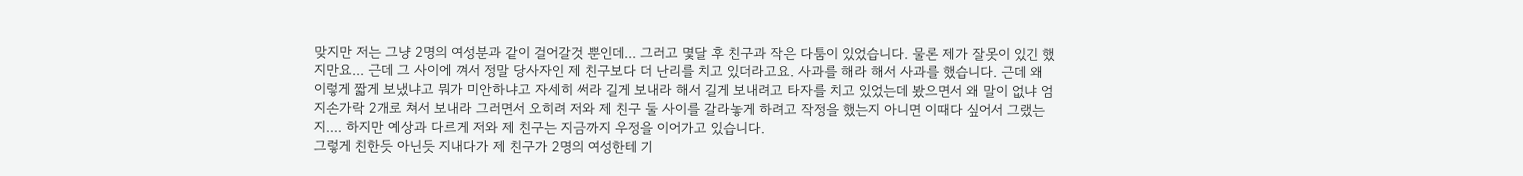맞지만 저는 그냥 2명의 여성분과 같이 걸어갈것 뿐인데... 그러고 몇달 후 친구과 작은 다툼이 있었습니다. 물론 제가 잘못이 있긴 했지만요... 근데 그 사이에 껴서 정말 당사자인 제 친구보다 더 난리를 치고 있더라고요. 사과를 해라 해서 사과를 했습니다. 근데 왜 이렇게 짧게 보냈냐고 뭐가 미안하냐고 자세히 써라 길게 보내라 해서 길게 보내려고 타자를 치고 있었는데 봤으면서 왜 말이 없냐 엄지손가락 2개로 쳐서 보내라 그러면서 오히려 저와 제 친구 둘 사이를 갈라놓게 하려고 작정을 했는지 아니면 이때다 싶어서 그랬는지.... 하지만 예상과 다르게 저와 제 친구는 지금까지 우정을 이어가고 있습니다.
그렇게 친한듯 아닌듯 지내다가 제 친구가 2명의 여성한테 기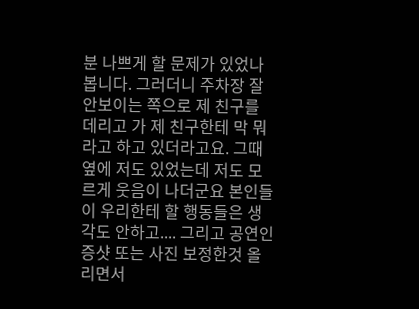분 나쁘게 할 문제가 있었나봅니다. 그러더니 주차장 잘 안보이는 쪽으로 제 친구를 데리고 가 제 친구한테 막 뭐라고 하고 있더라고요. 그때 옆에 저도 있었는데 저도 모르게 웃음이 나더군요 본인들이 우리한테 할 행동들은 생각도 안하고.... 그리고 공연인증샷 또는 사진 보정한것 올리면서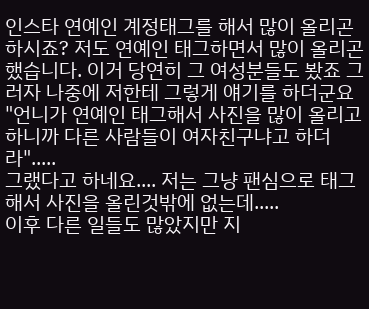인스타 연예인 계정태그를 해서 많이 올리곤 하시죠? 저도 연예인 태그하면서 많이 올리곤 했습니다. 이거 당연히 그 여성분들도 봤죠 그러자 나중에 저한테 그렇게 얘기를 하더군요 "언니가 연예인 태그해서 사진을 많이 올리고 하니까 다른 사람들이 여자친구냐고 하더라".....
그랬다고 하네요.... 저는 그냥 팬심으로 태그해서 사진을 올린것밖에 없는데.....
이후 다른 일들도 많았지만 지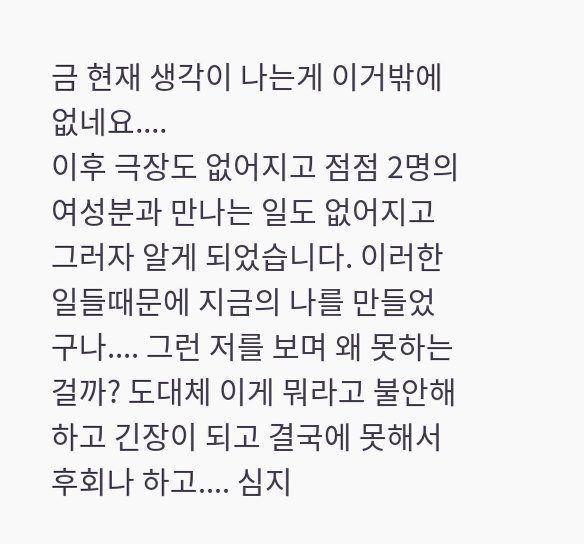금 현재 생각이 나는게 이거밖에 없네요....
이후 극장도 없어지고 점점 2명의 여성분과 만나는 일도 없어지고 그러자 알게 되었습니다. 이러한 일들때문에 지금의 나를 만들었구나.... 그런 저를 보며 왜 못하는걸까? 도대체 이게 뭐라고 불안해하고 긴장이 되고 결국에 못해서 후회나 하고.... 심지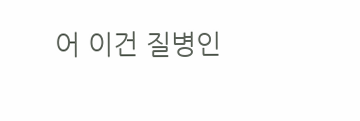어 이건 질병인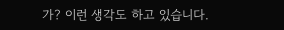가? 이런 생각도 하고 있습니다.